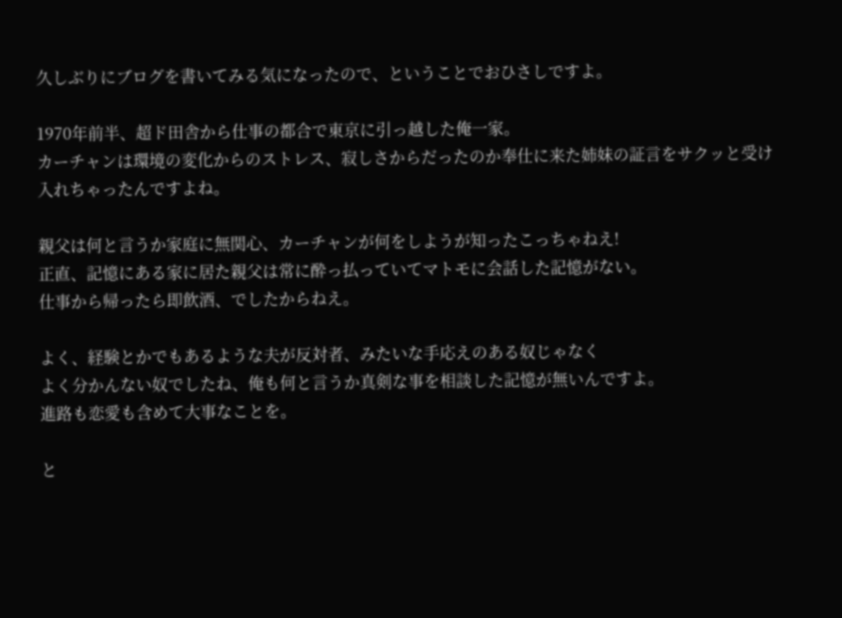久しぶりにブログを書いてみる気になったので、ということでおひさしですよ。

1970年前半、超ド田舎から仕事の都合で東京に引っ越した俺一家。
カーチャンは環境の変化からのストレス、寂しさからだったのか奉仕に来た姉妹の証言をサクッと受け入れちゃったんですよね。

親父は何と言うか家庭に無関心、カーチャンが何をしようが知ったこっちゃねえ!
正直、記憶にある家に居た親父は常に酔っ払っていてマトモに会話した記憶がない。
仕事から帰ったら即飲酒、でしたからねえ。

よく、経験とかでもあるような夫が反対者、みたいな手応えのある奴じゃなく
よく分かんない奴でしたね、俺も何と言うか真剣な事を相談した記憶が無いんですよ。
進路も恋愛も含めて大事なことを。

と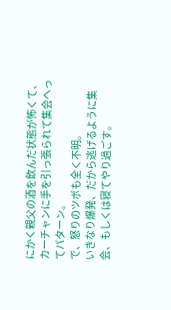にかく親父の酒を飲んだ状態が怖くて、カーチャンに手を引っ張られて集会へってパターン。
で、怒りのツボも全く不明。
いきなり爆発、だから逃げるように集会、もしくは寝てやり過ごす。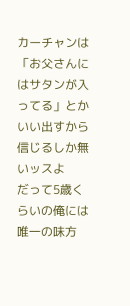カーチャンは「お父さんにはサタンが入ってる」とかいい出すから信じるしか無いッスよ
だって5歳くらいの俺には唯一の味方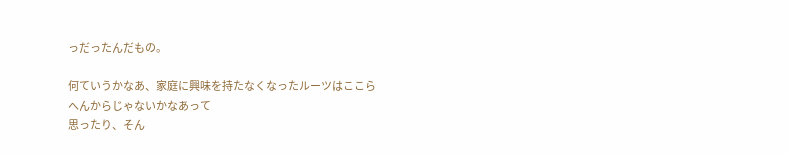っだったんだもの。

何ていうかなあ、家庭に興味を持たなくなったルーツはここらへんからじゃないかなあって
思ったり、そん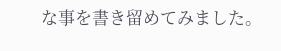な事を書き留めてみました。